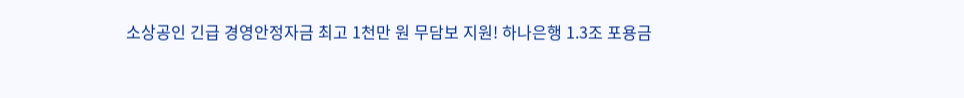소상공인 긴급 경영안정자금 최고 1천만 원 무담보 지원! 하나은행 1.3조 포용금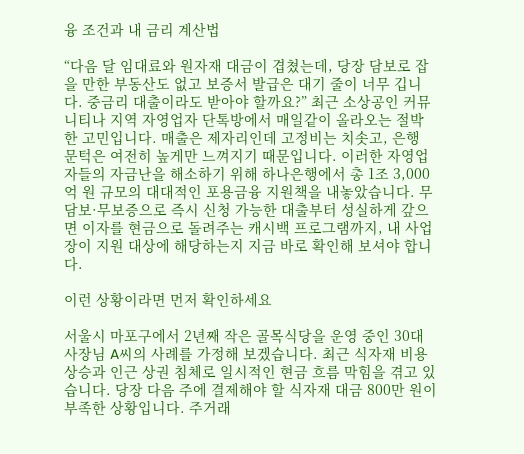융 조건과 내 금리 계산법

“다음 달 임대료와 원자재 대금이 겹쳤는데, 당장 담보로 잡을 만한 부동산도 없고 보증서 발급은 대기 줄이 너무 깁니다. 중금리 대출이라도 받아야 할까요?” 최근 소상공인 커뮤니티나 지역 자영업자 단톡방에서 매일같이 올라오는 절박한 고민입니다. 매출은 제자리인데 고정비는 치솟고, 은행 문턱은 여전히 높게만 느껴지기 때문입니다. 이러한 자영업자들의 자금난을 해소하기 위해 하나은행에서 총 1조 3,000억 원 규모의 대대적인 포용금융 지원책을 내놓았습니다. 무담보·무보증으로 즉시 신청 가능한 대출부터 성실하게 갚으면 이자를 현금으로 돌려주는 캐시백 프로그램까지, 내 사업장이 지원 대상에 해당하는지 지금 바로 확인해 보셔야 합니다.

이런 상황이라면 먼저 확인하세요

서울시 마포구에서 2년째 작은 골목식당을 운영 중인 30대 사장님 A씨의 사례를 가정해 보겠습니다. 최근 식자재 비용 상승과 인근 상권 침체로 일시적인 현금 흐름 막힘을 겪고 있습니다. 당장 다음 주에 결제해야 할 식자재 대금 800만 원이 부족한 상황입니다. 주거래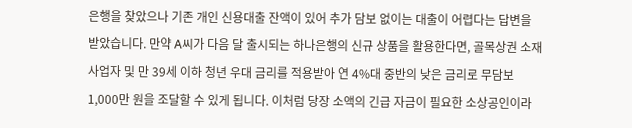은행을 찾았으나 기존 개인 신용대출 잔액이 있어 추가 담보 없이는 대출이 어렵다는 답변을 받았습니다. 만약 A씨가 다음 달 출시되는 하나은행의 신규 상품을 활용한다면, 골목상권 소재 사업자 및 만 39세 이하 청년 우대 금리를 적용받아 연 4%대 중반의 낮은 금리로 무담보 1,000만 원을 조달할 수 있게 됩니다. 이처럼 당장 소액의 긴급 자금이 필요한 소상공인이라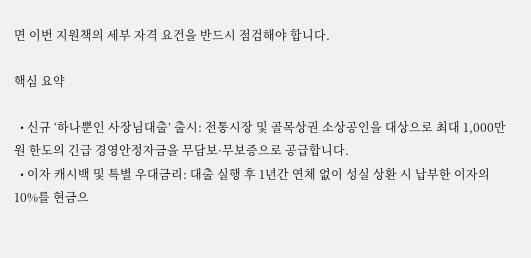면 이번 지원책의 세부 자격 요건을 반드시 점검해야 합니다.

핵심 요약

  • 신규 ‘하나뿐인 사장님대출’ 출시: 전통시장 및 골목상권 소상공인을 대상으로 최대 1,000만 원 한도의 긴급 경영안정자금을 무담보·무보증으로 공급합니다.
  • 이자 캐시백 및 특별 우대금리: 대출 실행 후 1년간 연체 없이 성실 상환 시 납부한 이자의 10%를 현금으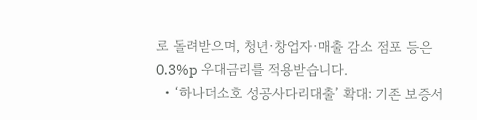로 돌려받으며, 청년·창업자·매출 감소 점포 등은 0.3%p 우대금리를 적용받습니다.
  • ‘하나더소호 성공사다리대출’ 확대: 기존 보증서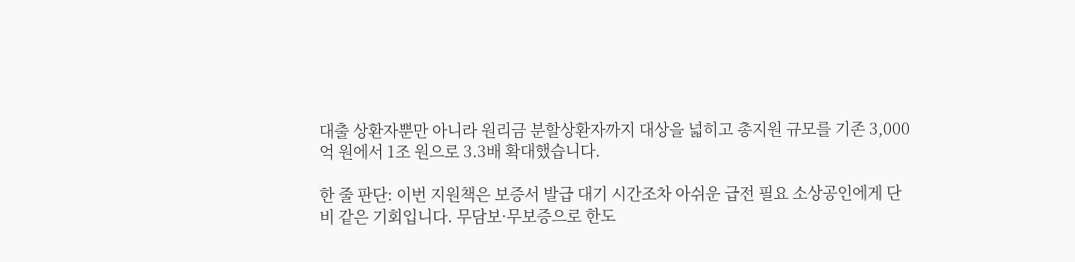대출 상환자뿐만 아니라 원리금 분할상환자까지 대상을 넓히고 총지원 규모를 기존 3,000억 원에서 1조 원으로 3.3배 확대했습니다.

한 줄 판단: 이번 지원책은 보증서 발급 대기 시간조차 아쉬운 급전 필요 소상공인에게 단비 같은 기회입니다. 무담보·무보증으로 한도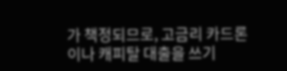가 책정되므로, 고금리 카드론이나 캐피탈 대출을 쓰기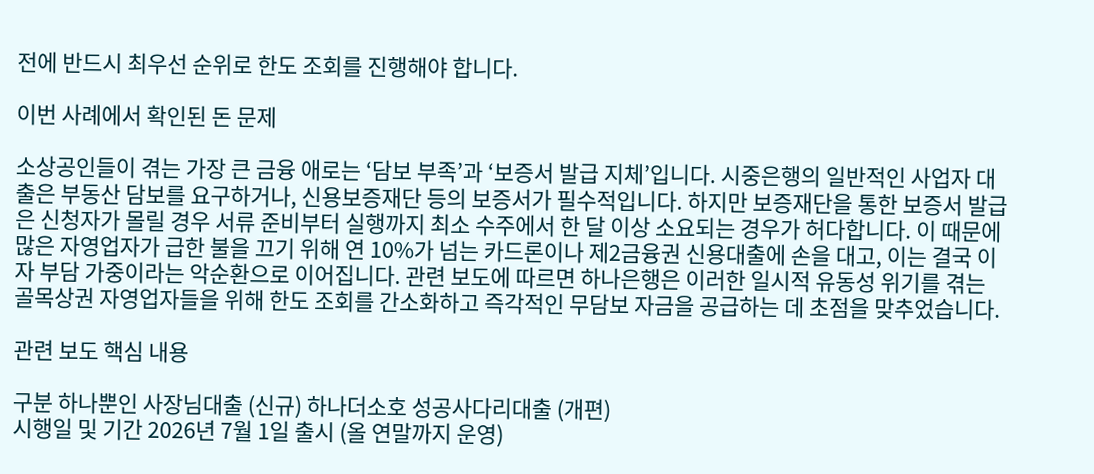전에 반드시 최우선 순위로 한도 조회를 진행해야 합니다.

이번 사례에서 확인된 돈 문제

소상공인들이 겪는 가장 큰 금융 애로는 ‘담보 부족’과 ‘보증서 발급 지체’입니다. 시중은행의 일반적인 사업자 대출은 부동산 담보를 요구하거나, 신용보증재단 등의 보증서가 필수적입니다. 하지만 보증재단을 통한 보증서 발급은 신청자가 몰릴 경우 서류 준비부터 실행까지 최소 수주에서 한 달 이상 소요되는 경우가 허다합니다. 이 때문에 많은 자영업자가 급한 불을 끄기 위해 연 10%가 넘는 카드론이나 제2금융권 신용대출에 손을 대고, 이는 결국 이자 부담 가중이라는 악순환으로 이어집니다. 관련 보도에 따르면 하나은행은 이러한 일시적 유동성 위기를 겪는 골목상권 자영업자들을 위해 한도 조회를 간소화하고 즉각적인 무담보 자금을 공급하는 데 초점을 맞추었습니다.

관련 보도 핵심 내용

구분 하나뿐인 사장님대출 (신규) 하나더소호 성공사다리대출 (개편)
시행일 및 기간 2026년 7월 1일 출시 (올 연말까지 운영)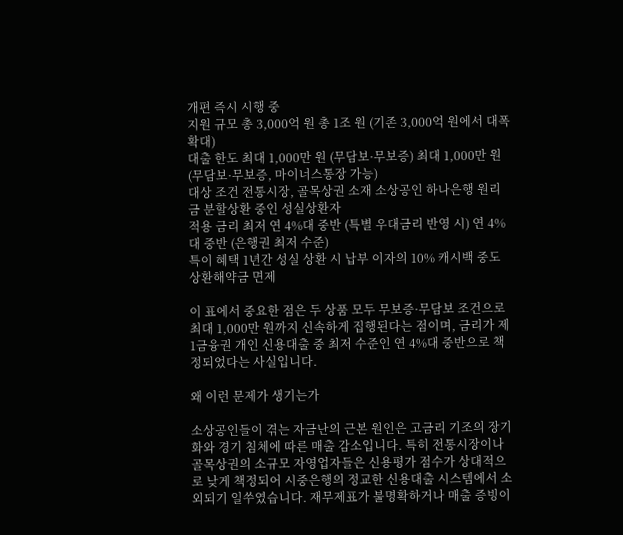개편 즉시 시행 중
지원 규모 총 3,000억 원 총 1조 원 (기존 3,000억 원에서 대폭 확대)
대출 한도 최대 1,000만 원 (무담보·무보증) 최대 1,000만 원 (무담보·무보증, 마이너스통장 가능)
대상 조건 전통시장, 골목상권 소재 소상공인 하나은행 원리금 분할상환 중인 성실상환자
적용 금리 최저 연 4%대 중반 (특별 우대금리 반영 시) 연 4%대 중반 (은행권 최저 수준)
특이 혜택 1년간 성실 상환 시 납부 이자의 10% 캐시백 중도상환해약금 면제

이 표에서 중요한 점은 두 상품 모두 무보증·무담보 조건으로 최대 1,000만 원까지 신속하게 집행된다는 점이며, 금리가 제1금융권 개인 신용대출 중 최저 수준인 연 4%대 중반으로 책정되었다는 사실입니다.

왜 이런 문제가 생기는가

소상공인들이 겪는 자금난의 근본 원인은 고금리 기조의 장기화와 경기 침체에 따른 매출 감소입니다. 특히 전통시장이나 골목상권의 소규모 자영업자들은 신용평가 점수가 상대적으로 낮게 책정되어 시중은행의 정교한 신용대출 시스템에서 소외되기 일쑤였습니다. 재무제표가 불명확하거나 매출 증빙이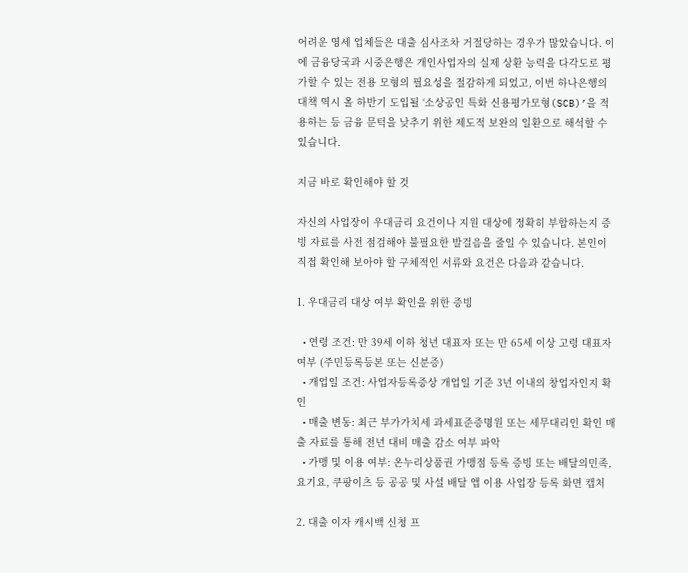어려운 영세 업체들은 대출 심사조차 거절당하는 경우가 많았습니다. 이에 금융당국과 시중은행은 개인사업자의 실제 상환 능력을 다각도로 평가할 수 있는 전용 모형의 필요성을 절감하게 되었고, 이번 하나은행의 대책 역시 올 하반기 도입될 ‘소상공인 특화 신용평가모형(SCB)’을 적용하는 등 금융 문턱을 낮추기 위한 제도적 보완의 일환으로 해석할 수 있습니다.

지금 바로 확인해야 할 것

자신의 사업장이 우대금리 요건이나 지원 대상에 정확히 부합하는지 증빙 자료를 사전 점검해야 불필요한 발걸음을 줄일 수 있습니다. 본인이 직접 확인해 보아야 할 구체적인 서류와 요건은 다음과 같습니다.

1. 우대금리 대상 여부 확인을 위한 증빙

  • 연령 조건: 만 39세 이하 청년 대표자 또는 만 65세 이상 고령 대표자 여부 (주민등록등본 또는 신분증)
  • 개업일 조건: 사업자등록증상 개업일 기준 3년 이내의 창업자인지 확인
  • 매출 변동: 최근 부가가치세 과세표준증명원 또는 세무대리인 확인 매출 자료를 통해 전년 대비 매출 감소 여부 파악
  • 가맹 및 이용 여부: 온누리상품권 가맹점 등록 증빙 또는 배달의민족, 요기요, 쿠팡이츠 등 공공 및 사설 배달 앱 이용 사업장 등록 화면 캡처

2. 대출 이자 캐시백 신청 프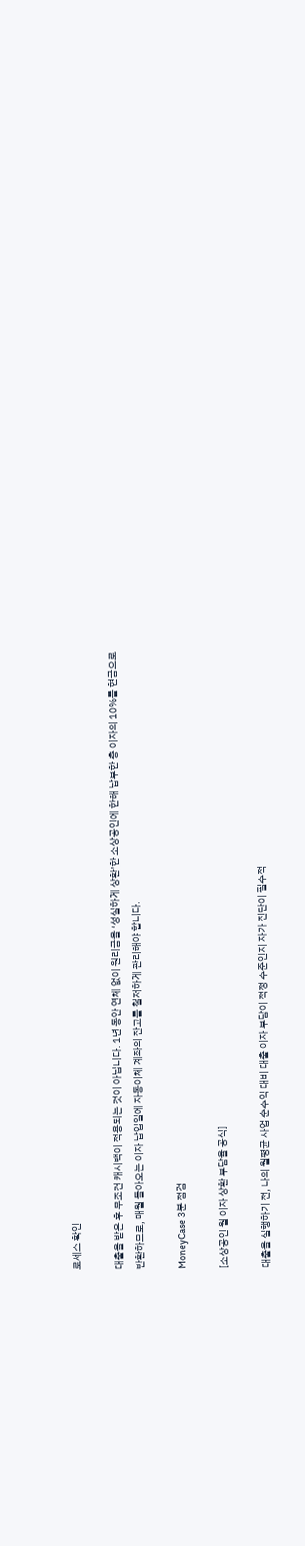로세스 확인

대출을 받은 후 무조건 캐시백이 적용되는 것이 아닙니다. 1년 동안 연체 없이 원리금을 ‘성실하게 상환’한 소상공인에 한해 납부한 총 이자의 10%를 현금으로 반환하므로, 매월 돌아오는 이자 납입일에 자동이체 계좌의 잔고를 철저하게 관리해야 합니다.

MoneyCase 3분 점검

[소상공인 월 이자 상환 부담율 공식]

대출을 실행하기 전, 나의 월평균 사업 순수익 대비 대출 이자 부담이 적정 수준인지 자가 진단이 필수적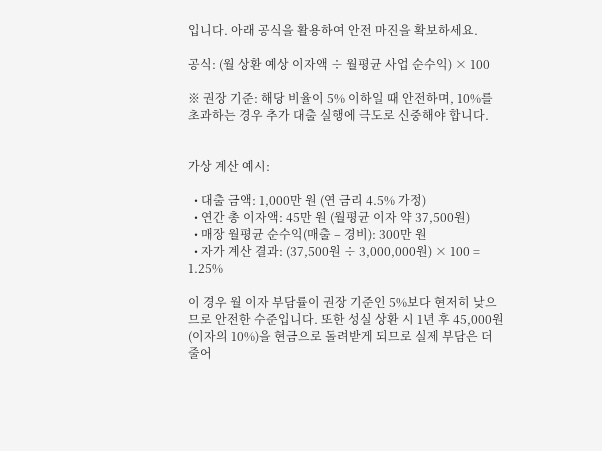입니다. 아래 공식을 활용하여 안전 마진을 확보하세요.

공식: (월 상환 예상 이자액 ÷ 월평균 사업 순수익) × 100

※ 권장 기준: 해당 비율이 5% 이하일 때 안전하며, 10%를 초과하는 경우 추가 대출 실행에 극도로 신중해야 합니다.


가상 계산 예시:

  • 대출 금액: 1,000만 원 (연 금리 4.5% 가정)
  • 연간 총 이자액: 45만 원 (월평균 이자 약 37,500원)
  • 매장 월평균 순수익(매출 – 경비): 300만 원
  • 자가 계산 결과: (37,500원 ÷ 3,000,000원) × 100 = 1.25%

이 경우 월 이자 부담률이 권장 기준인 5%보다 현저히 낮으므로 안전한 수준입니다. 또한 성실 상환 시 1년 후 45,000원(이자의 10%)을 현금으로 돌려받게 되므로 실제 부담은 더 줄어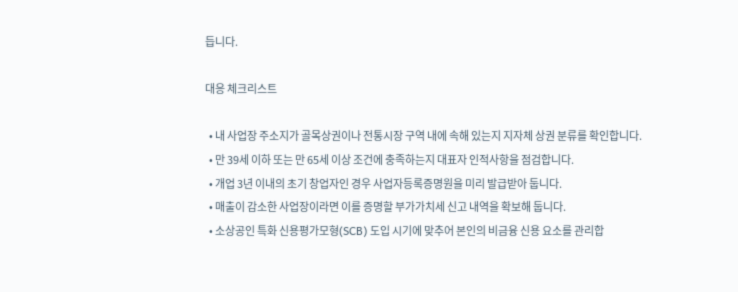듭니다.

대응 체크리스트

  • 내 사업장 주소지가 골목상권이나 전통시장 구역 내에 속해 있는지 지자체 상권 분류를 확인합니다.
  • 만 39세 이하 또는 만 65세 이상 조건에 충족하는지 대표자 인적사항을 점검합니다.
  • 개업 3년 이내의 초기 창업자인 경우 사업자등록증명원을 미리 발급받아 둡니다.
  • 매출이 감소한 사업장이라면 이를 증명할 부가가치세 신고 내역을 확보해 둡니다.
  • 소상공인 특화 신용평가모형(SCB) 도입 시기에 맞추어 본인의 비금융 신용 요소를 관리합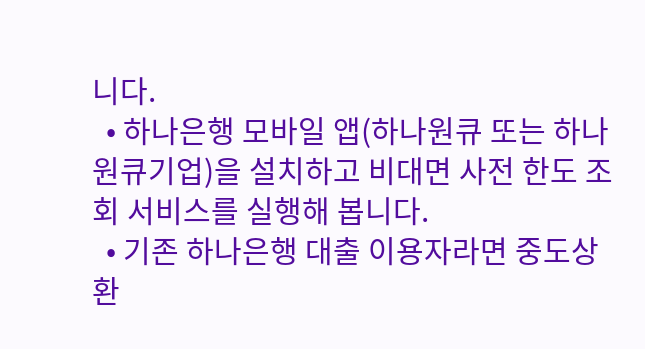니다.
  • 하나은행 모바일 앱(하나원큐 또는 하나원큐기업)을 설치하고 비대면 사전 한도 조회 서비스를 실행해 봅니다.
  • 기존 하나은행 대출 이용자라면 중도상환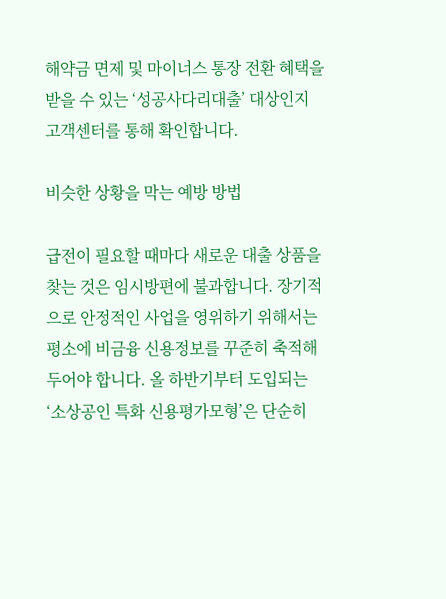해약금 면제 및 마이너스 통장 전환 혜택을 받을 수 있는 ‘성공사다리대출’ 대상인지 고객센터를 통해 확인합니다.

비슷한 상황을 막는 예방 방법

급전이 필요할 때마다 새로운 대출 상품을 찾는 것은 임시방편에 불과합니다. 장기적으로 안정적인 사업을 영위하기 위해서는 평소에 비금융 신용정보를 꾸준히 축적해 두어야 합니다. 올 하반기부터 도입되는 ‘소상공인 특화 신용평가모형’은 단순히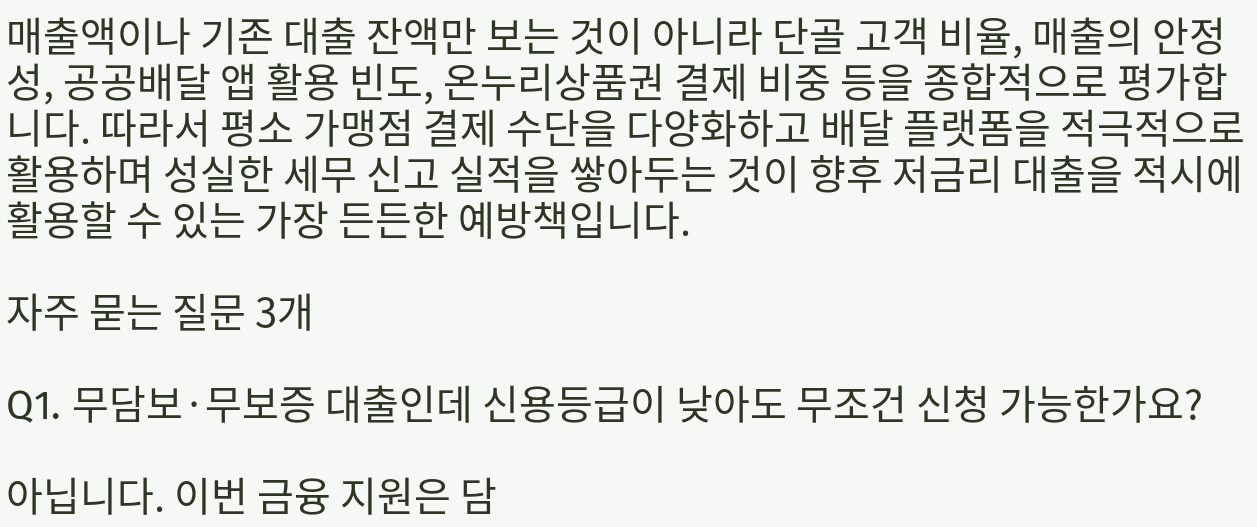매출액이나 기존 대출 잔액만 보는 것이 아니라 단골 고객 비율, 매출의 안정성, 공공배달 앱 활용 빈도, 온누리상품권 결제 비중 등을 종합적으로 평가합니다. 따라서 평소 가맹점 결제 수단을 다양화하고 배달 플랫폼을 적극적으로 활용하며 성실한 세무 신고 실적을 쌓아두는 것이 향후 저금리 대출을 적시에 활용할 수 있는 가장 든든한 예방책입니다.

자주 묻는 질문 3개

Q1. 무담보·무보증 대출인데 신용등급이 낮아도 무조건 신청 가능한가요?

아닙니다. 이번 금융 지원은 담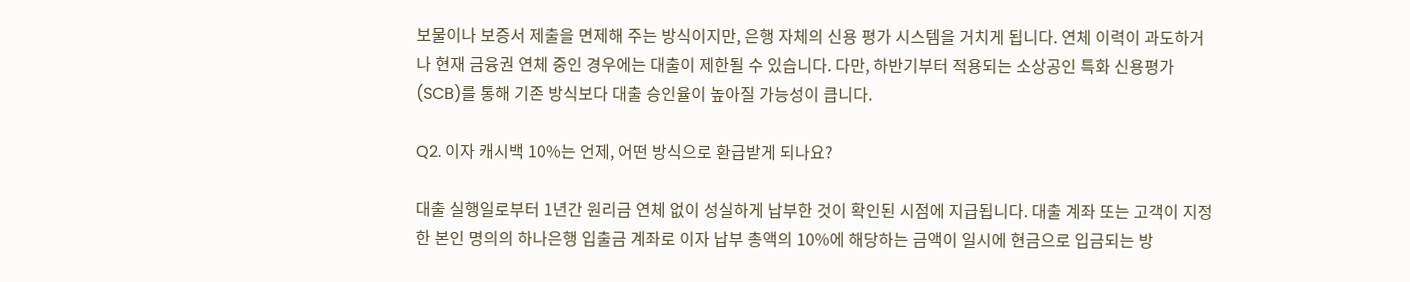보물이나 보증서 제출을 면제해 주는 방식이지만, 은행 자체의 신용 평가 시스템을 거치게 됩니다. 연체 이력이 과도하거나 현재 금융권 연체 중인 경우에는 대출이 제한될 수 있습니다. 다만, 하반기부터 적용되는 소상공인 특화 신용평가(SCB)를 통해 기존 방식보다 대출 승인율이 높아질 가능성이 큽니다.

Q2. 이자 캐시백 10%는 언제, 어떤 방식으로 환급받게 되나요?

대출 실행일로부터 1년간 원리금 연체 없이 성실하게 납부한 것이 확인된 시점에 지급됩니다. 대출 계좌 또는 고객이 지정한 본인 명의의 하나은행 입출금 계좌로 이자 납부 총액의 10%에 해당하는 금액이 일시에 현금으로 입금되는 방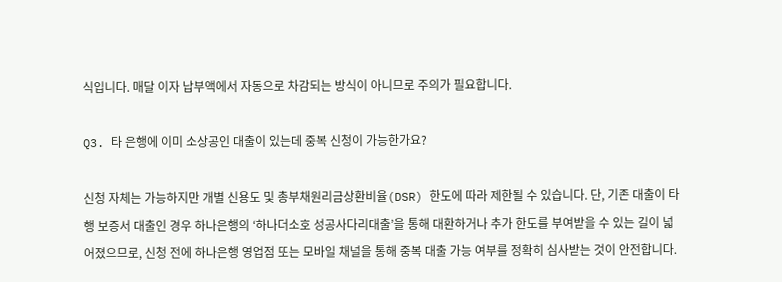식입니다. 매달 이자 납부액에서 자동으로 차감되는 방식이 아니므로 주의가 필요합니다.

Q3. 타 은행에 이미 소상공인 대출이 있는데 중복 신청이 가능한가요?

신청 자체는 가능하지만 개별 신용도 및 총부채원리금상환비율(DSR) 한도에 따라 제한될 수 있습니다. 단, 기존 대출이 타행 보증서 대출인 경우 하나은행의 ‘하나더소호 성공사다리대출’을 통해 대환하거나 추가 한도를 부여받을 수 있는 길이 넓어졌으므로, 신청 전에 하나은행 영업점 또는 모바일 채널을 통해 중복 대출 가능 여부를 정확히 심사받는 것이 안전합니다.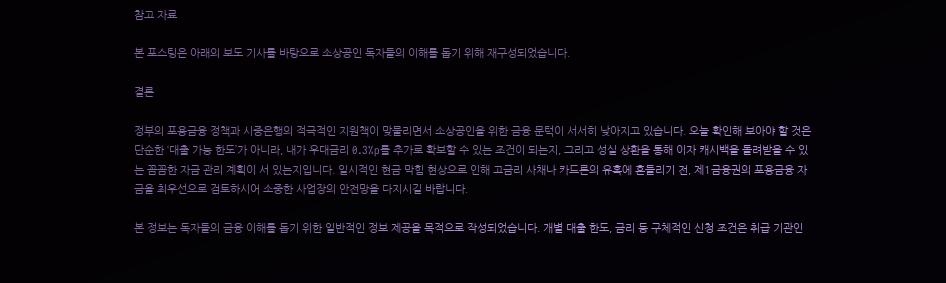참고 자료

본 포스팅은 아래의 보도 기사를 바탕으로 소상공인 독자들의 이해를 돕기 위해 재구성되었습니다.

결론

정부의 포용금융 정책과 시중은행의 적극적인 지원책이 맞물리면서 소상공인을 위한 금융 문턱이 서서히 낮아지고 있습니다. 오늘 확인해 보아야 할 것은 단순한 ‘대출 가능 한도’가 아니라, 내가 우대금리 0.3%p를 추가로 확보할 수 있는 조건이 되는지, 그리고 성실 상환을 통해 이자 캐시백을 돌려받을 수 있는 꼼꼼한 자금 관리 계획이 서 있는지입니다. 일시적인 현금 막힘 현상으로 인해 고금리 사채나 카드론의 유혹에 흔들리기 전, 제1금융권의 포용금융 자금을 최우선으로 검토하시어 소중한 사업장의 안전망을 다지시길 바랍니다.

본 정보는 독자들의 금융 이해를 돕기 위한 일반적인 정보 제공을 목적으로 작성되었습니다. 개별 대출 한도, 금리 등 구체적인 신청 조건은 취급 기관인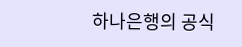하나은행의 공식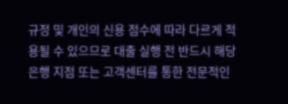규정 및 개인의 신용 점수에 따라 다르게 적용될 수 있으므로 대출 실행 전 반드시 해당 은행 지점 또는 고객센터를 통한 전문적인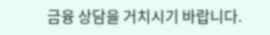금융 상담을 거치시기 바랍니다.